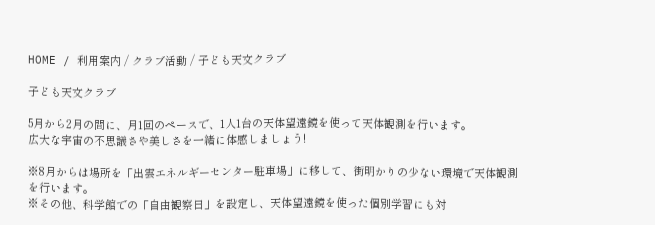HOME / 利用案内 / クラブ活動 / 子ども天文クラブ

子ども天文クラブ

5月から2月の間に、月1回のペースで、1人1台の天体望遠鏡を使って天体観測を行います。
広大な宇宙の不思議さや美しさを一緒に体感しましょう!

※8月からは場所を「出雲エネルギーセンター駐車場」に移して、街明かりの少ない環境で天体観測を行います。
※その他、科学館での「自由観察日」を設定し、天体望遠鏡を使った個別学習にも対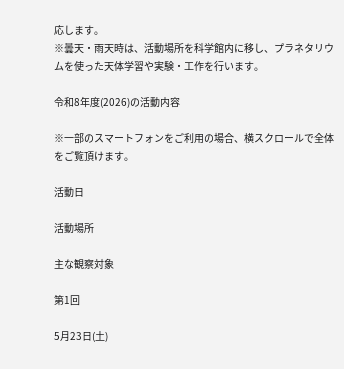応します。
※曇天・雨天時は、活動場所を科学館内に移し、プラネタリウムを使った天体学習や実験・工作を行います。

令和8年度(2026)の活動内容

※一部のスマートフォンをご利用の場合、横スクロールで全体をご覧頂けます。

活動日

活動場所

主な観察対象

第1回

5月23日(土)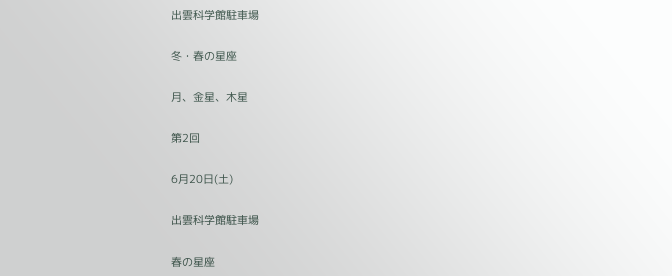出雲科学館駐車場

冬・春の星座

月、金星、木星

第2回

6月20日(土)

出雲科学館駐車場

春の星座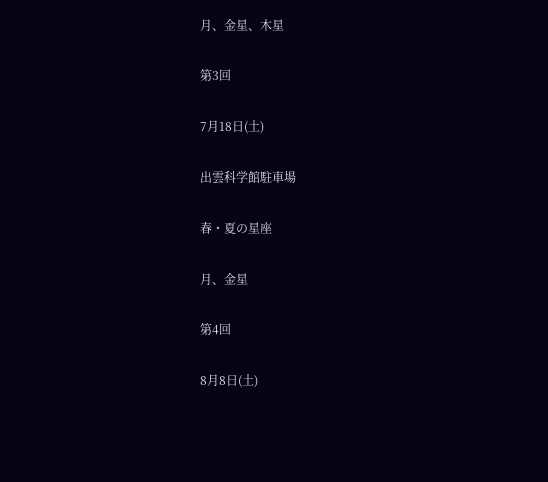月、金星、木星

第3回

7月18日(土)

出雲科学館駐車場

春・夏の星座

月、金星

第4回

8月8日(土)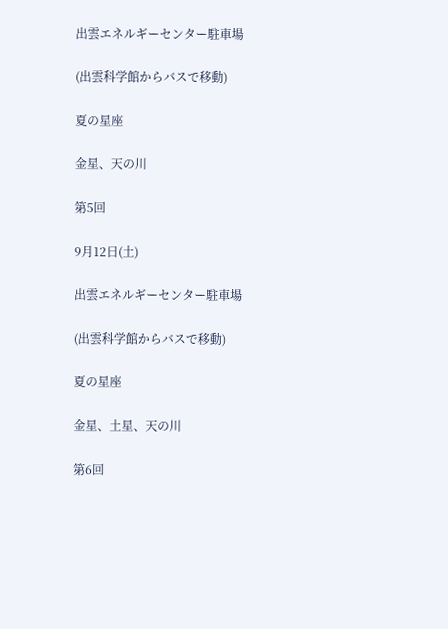出雲エネルギーセンター駐車場

(出雲科学館からバスで移動)

夏の星座

金星、天の川

第5回

9月12日(土)

出雲エネルギーセンター駐車場

(出雲科学館からバスで移動)

夏の星座

金星、土星、天の川

第6回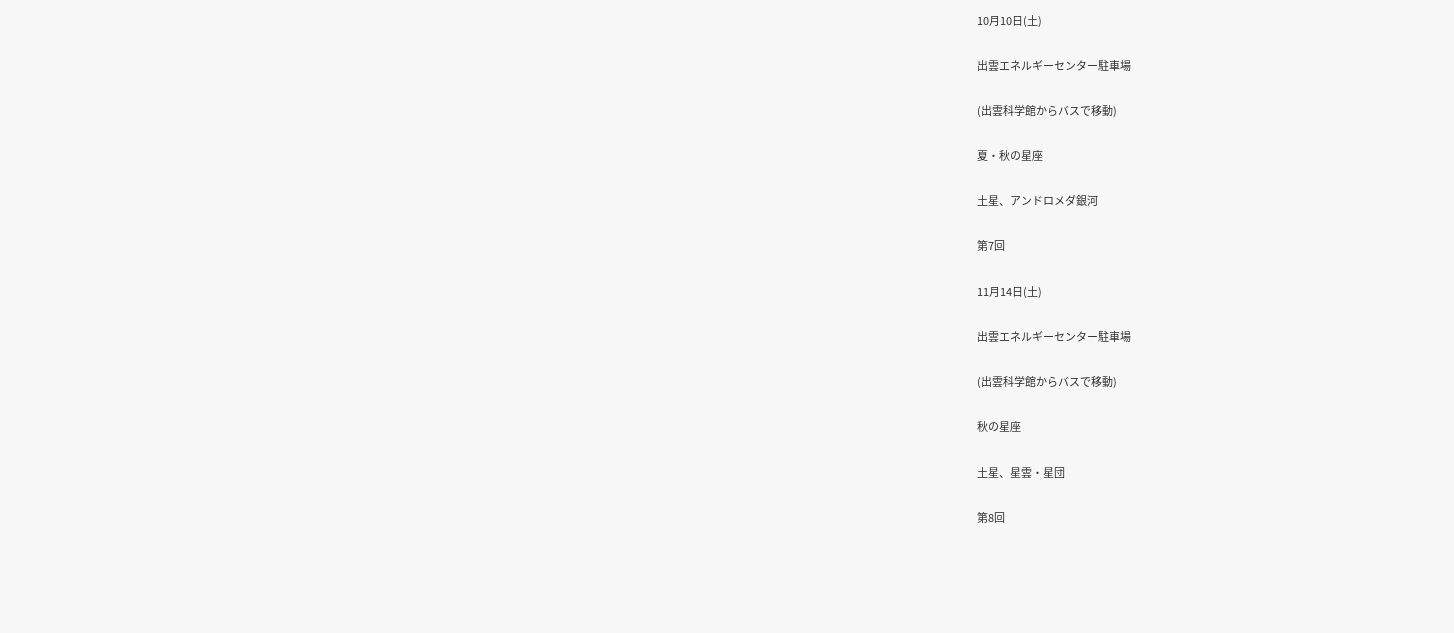10月10日(土)

出雲エネルギーセンター駐車場

(出雲科学館からバスで移動)

夏・秋の星座

土星、アンドロメダ銀河

第7回

11月14日(土)

出雲エネルギーセンター駐車場

(出雲科学館からバスで移動)

秋の星座

土星、星雲・星団

第8回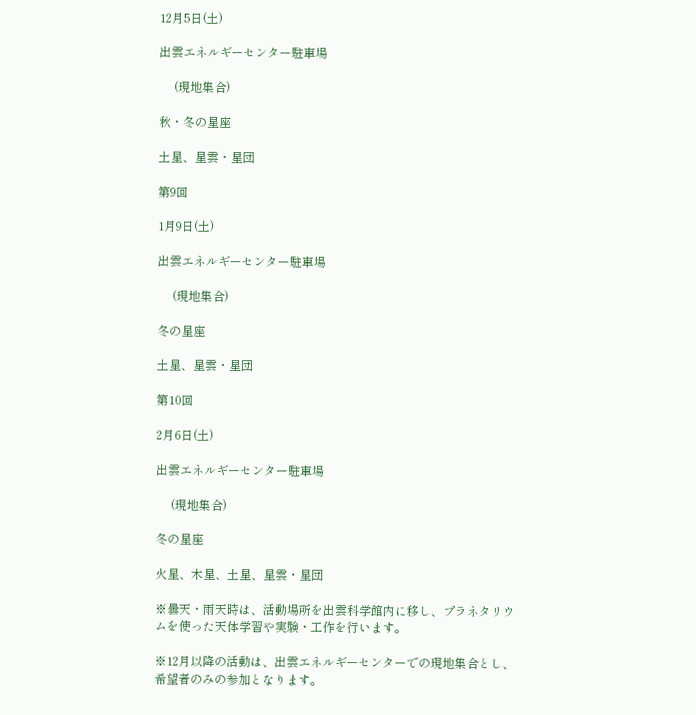12月5日(土)

出雲エネルギーセンター駐車場

     (現地集合)

秋・冬の星座

土星、星雲・星団

第9回

1月9日(土)

出雲エネルギーセンター駐車場

     (現地集合)

冬の星座

土星、星雲・星団

第10回

2月6日(土)

出雲エネルギーセンター駐車場

     (現地集合)

冬の星座

火星、木星、土星、星雲・星団

※曇天・雨天時は、活動場所を出雲科学館内に移し、プラネタリウムを使った天体学習や実験・工作を行います。

※12月以降の活動は、出雲エネルギーセンターでの現地集合とし、希望者のみの参加となります。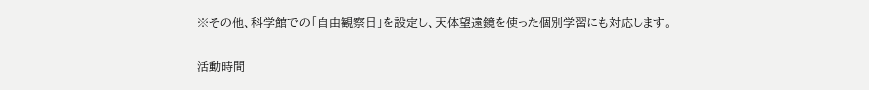※その他、科学館での「自由観察日」を設定し、天体望遠鏡を使った個別学習にも対応します。

活動時間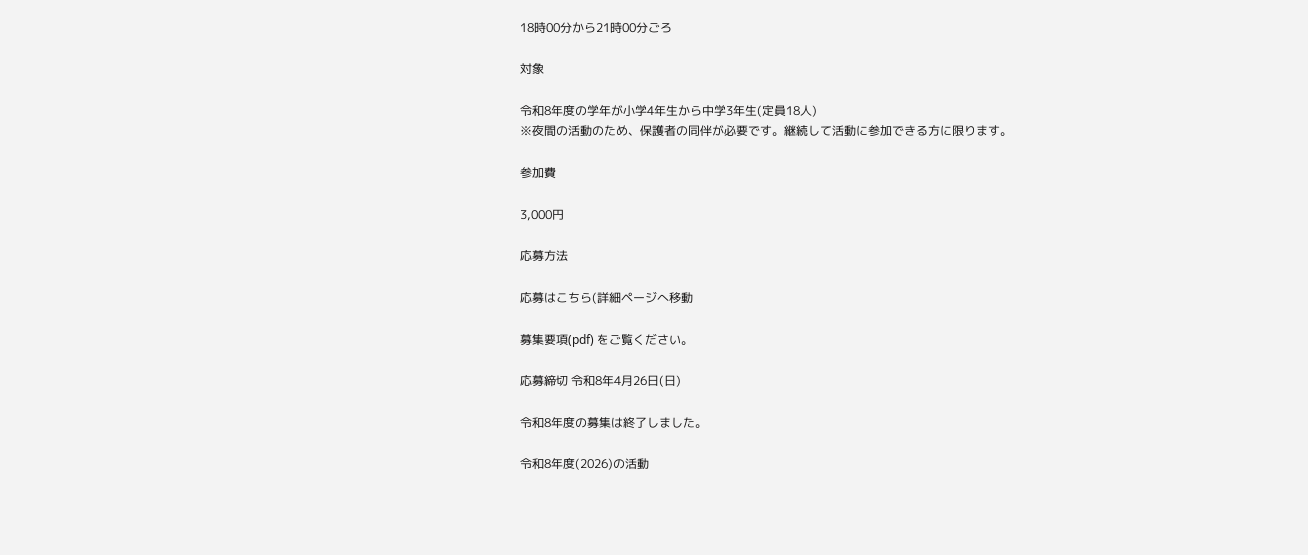18時00分から21時00分ごろ

対象

令和8年度の学年が小学4年生から中学3年生(定員18人)
※夜間の活動のため、保護者の同伴が必要です。継続して活動に参加できる方に限ります。

参加費

3,000円

応募方法

応募はこちら(詳細ページへ移動

募集要項(pdf) をご覧ください。

応募締切 令和8年4月26日(日)

令和8年度の募集は終了しました。

令和8年度(2026)の活動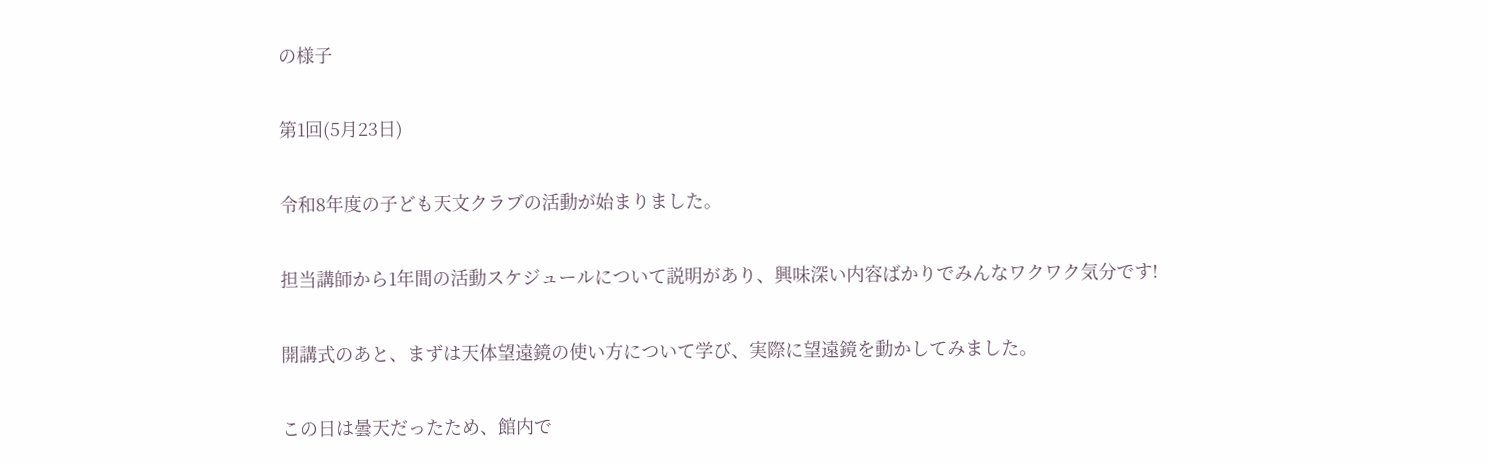の様子

第1回(5月23日)

令和8年度の子ども天文クラブの活動が始まりました。

担当講師から1年間の活動スケジュールについて説明があり、興味深い内容ばかりでみんなワクワク気分です!

開講式のあと、まずは天体望遠鏡の使い方について学び、実際に望遠鏡を動かしてみました。

この日は曇天だったため、館内で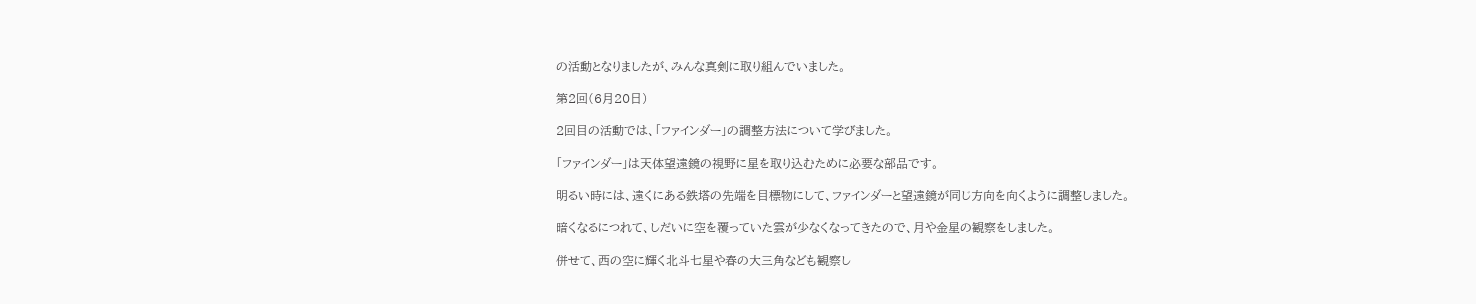の活動となりましたが、みんな真剣に取り組んでいました。

第2回(6月20日)

2回目の活動では、「ファインダー」の調整方法について学びました。

「ファインダー」は天体望遠鏡の視野に星を取り込むために必要な部品です。

明るい時には、遠くにある鉄塔の先端を目標物にして、ファインダーと望遠鏡が同じ方向を向くように調整しました。

暗くなるにつれて、しだいに空を覆っていた雲が少なくなってきたので、月や金星の観察をしました。

併せて、西の空に輝く北斗七星や春の大三角なども観察し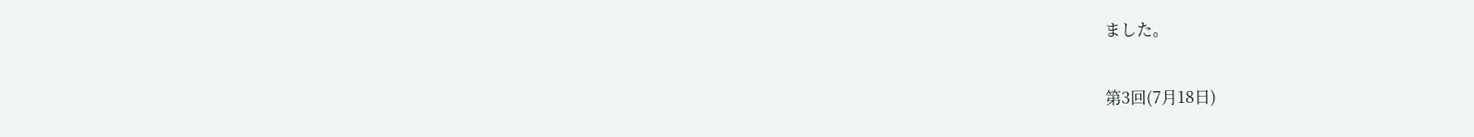ました。

第3回(7月18日)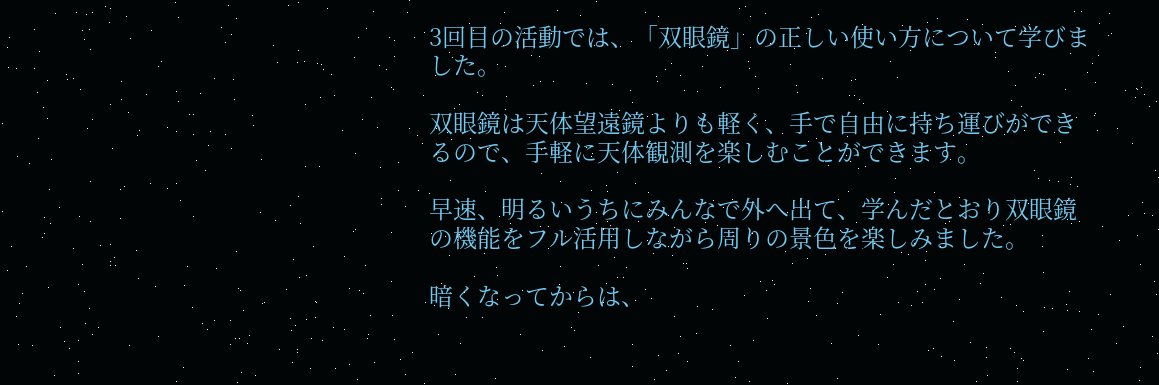3回目の活動では、「双眼鏡」の正しい使い方について学びました。

双眼鏡は天体望遠鏡よりも軽く、手で自由に持ち運びができるので、手軽に天体観測を楽しむことができます。

早速、明るいうちにみんなで外へ出て、学んだとおり双眼鏡の機能をフル活用しながら周りの景色を楽しみました。

暗くなってからは、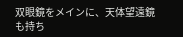双眼鏡をメインに、天体望遠鏡も持ち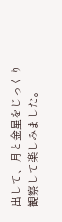出して、月と金星をじっくり観察して楽しみました。